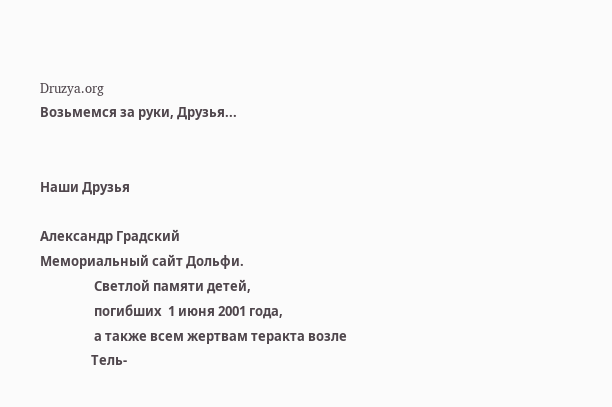Druzya.org
Возьмемся за руки, Друзья...


Наши Друзья

Александр Градский
Мемориальный сайт Дольфи.
                  Светлой памяти детей,
                  погибших  1 июня 2001 года,
                  а также всем жертвам теракта возле
                 Тель-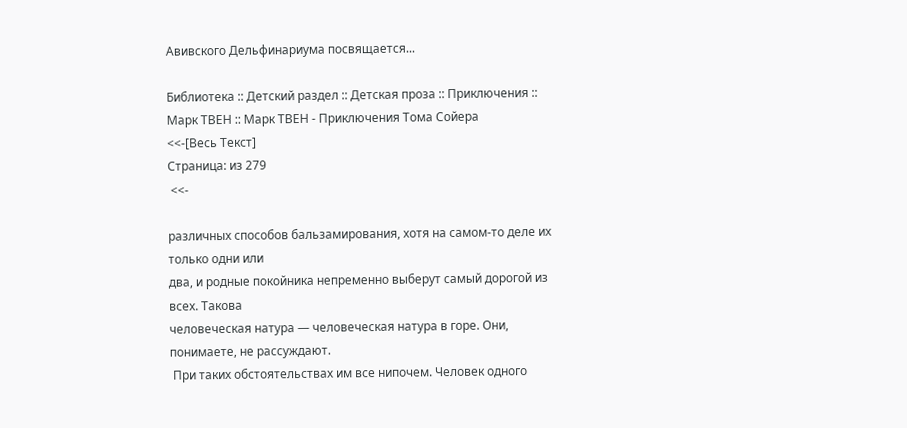Авивского Дельфинариума посвящается...

Библиотека :: Детский раздел :: Детская проза :: Приключения :: Марк ТВЕН :: Марк ТВЕН - Приключения Тома Сойера
<<-[Весь Текст]
Страница: из 279
 <<-

различных способов бальзамирования, хотя на самом-то деле их только одни или
два, и родные покойника непременно выберут самый дорогой из всех. Такова
человеческая натура — человеческая натура в горе. Они, понимаете, не рассуждают.
 При таких обстоятельствах им все нипочем. Человек одного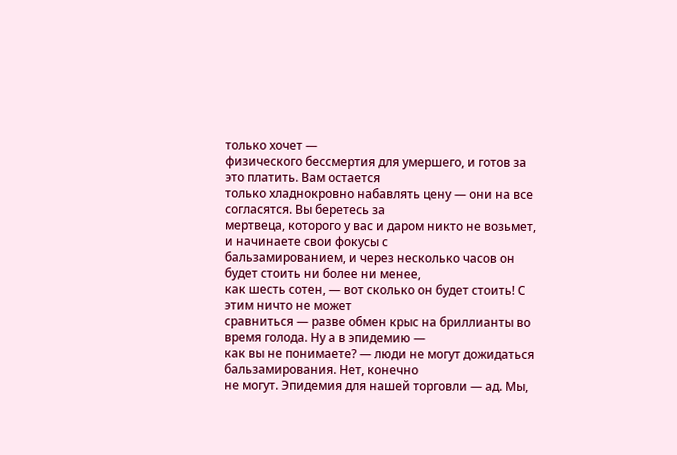только хочет —
физического бессмертия для умершего, и готов за это платить. Вам остается
только хладнокровно набавлять цену — они на все согласятся. Вы беретесь за
мертвеца, которого у вас и даром никто не возьмет, и начинаете свои фокусы с
бальзамированием, и через несколько часов он будет стоить ни более ни менее,
как шесть сотен, — вот сколько он будет стоить! С этим ничто не может
сравниться — разве обмен крыс на бриллианты во время голода. Ну а в эпидемию —
как вы не понимаете? — люди не могут дожидаться бальзамирования. Нет, конечно
не могут. Эпидемия для нашей торговли — ад. Мы,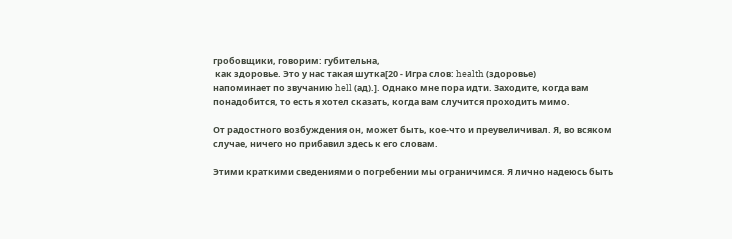гробовщики, говорим: губительна,
 как здоровье. Это у нас такая шутка[20 - Игра слов: health (здоровье)
напоминает по звучанию hell (ад).]. Однако мне пора идти. Заходите, когда вам
понадобится, то есть я хотел сказать, когда вам случится проходить мимо.

От радостного возбуждения он, может быть, кое-что и преувеличивал. Я, во всяком
случае, ничего но прибавил здесь к его словам.

Этими краткими сведениями о погребении мы ограничимся. Я лично надеюсь быть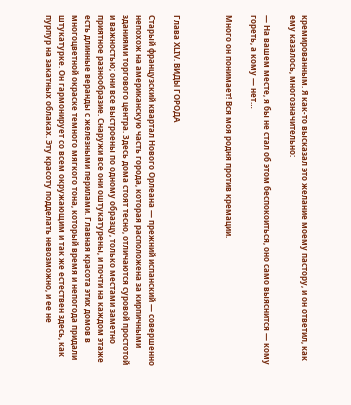кремированным. Я как-то высказал это желание моему пастору, и он ответил, как
ему казалось, многозначительно:

— На вашем месте, я бы не стал об этом беспокоиться, оно само выяснится — кому
гореть, а кому — нет…

Много он понимает! Вся моя родня против кремации.



Глава XLIV. ВИДЫ ГОРОДА

Старый французский квартал Нового Орлеана — прежний испанский — совершенно
непохож на американскую часть города, которая расположена за кирпичными
зданиями торгового центра. Здесь дома стоят тесно, отличаются суровой простотой
и важностью; они все выстроены по одному образцу, только местами заметно
приятное разнообразие. Снаружи все они оштукатурены, и почти на каждом этаже
есть длинные веранды с железными перилами. Главная красота этих домов в
многоцветной окраске темного мягкого тона, который время и непогода придали
штукатурке. Он гармонирует со всем окружающим и так же естествен здесь, как
пурпур на закатных облаках. Эту красоту подделать невозможно, и ее не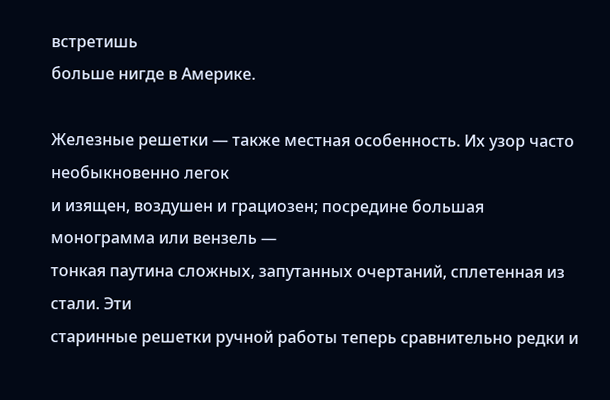встретишь
больше нигде в Америке.

Железные решетки — также местная особенность. Их узор часто необыкновенно легок
и изящен, воздушен и грациозен; посредине большая монограмма или вензель —
тонкая паутина сложных, запутанных очертаний, сплетенная из стали. Эти
старинные решетки ручной работы теперь сравнительно редки и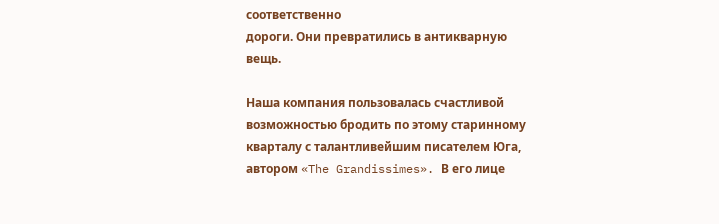соответственно
дороги. Они превратились в антикварную вещь.

Наша компания пользовалась счастливой возможностью бродить по этому старинному
кварталу с талантливейшим писателем Юга, автором «The Grandissimes». В его лице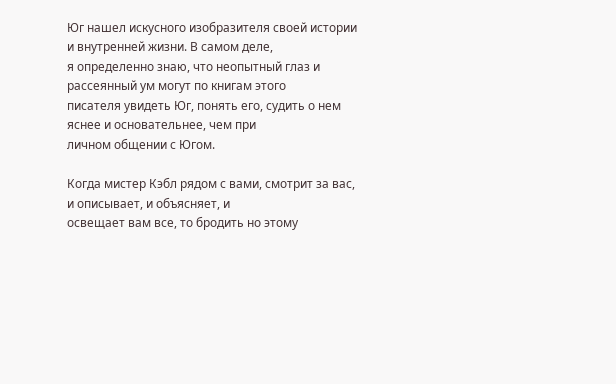Юг нашел искусного изобразителя своей истории и внутренней жизни. В самом деле,
я определенно знаю, что неопытный глаз и рассеянный ум могут по книгам этого
писателя увидеть Юг, понять его, судить о нем яснее и основательнее, чем при
личном общении с Югом.

Когда мистер Кэбл рядом с вами, смотрит за вас, и описывает, и объясняет, и
освещает вам все, то бродить но этому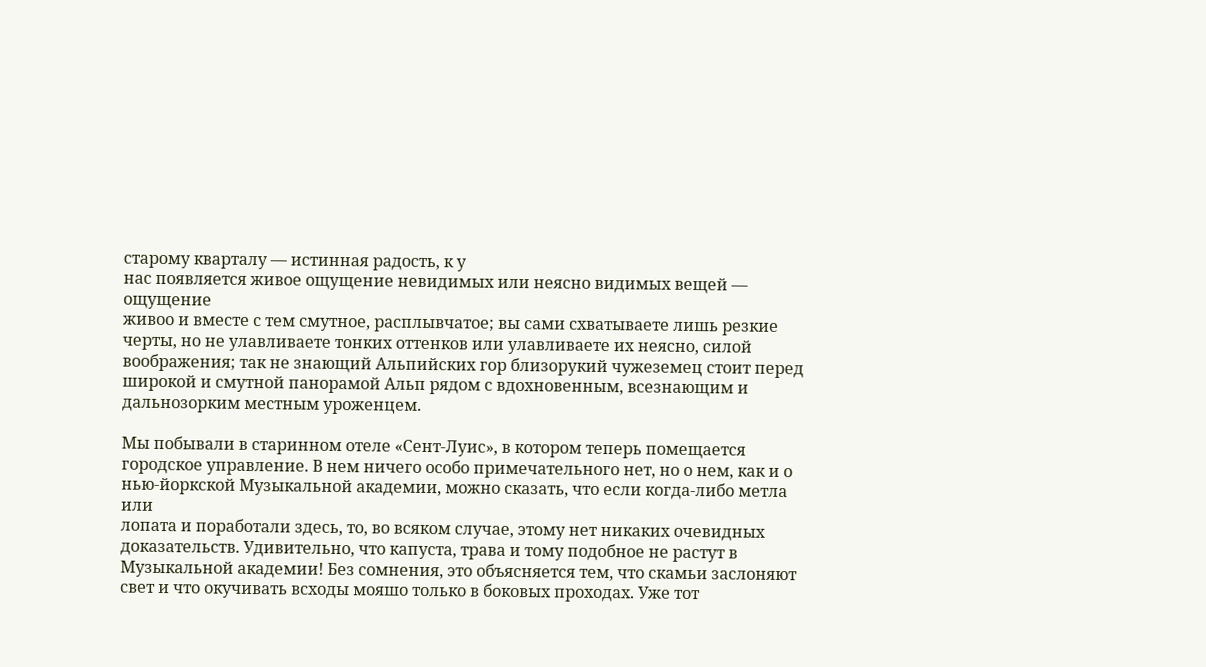старому кварталу — истинная радость, к у
нас появляется живое ощущение невидимых или неясно видимых вещей — ощущение
живоо и вместе с тем смутное, расплывчатое; вы сами схватываете лишь резкие
черты, но не улавливаете тонких оттенков или улавливаете их неясно, силой
воображения; так не знающий Альпийских гор близорукий чужеземец стоит перед
широкой и смутной панорамой Альп рядом с вдохновенным, всезнающим и
дальнозорким местным уроженцем.

Мы побывали в старинном отеле «Сент-Луис», в котором теперь помещается
городское управление. В нем ничего особо примечательного нет, но о нем, как и о
нью-йоркской Музыкальной академии, можно сказать, что если когда-либо метла или
лопата и поработали здесь, то, во всяком случае, этому нет никаких очевидных
доказательств. Удивительно, что капуста, трава и тому подобное не растут в
Музыкальной академии! Без сомнения, это объясняется тем, что скамьи заслоняют
свет и что окучивать всходы мояшо только в боковых проходах. Уже тот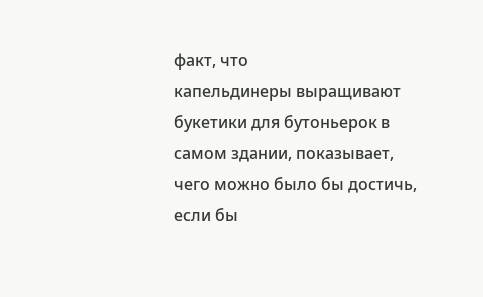факт, что
капельдинеры выращивают букетики для бутоньерок в самом здании, показывает,
чего можно было бы достичь, если бы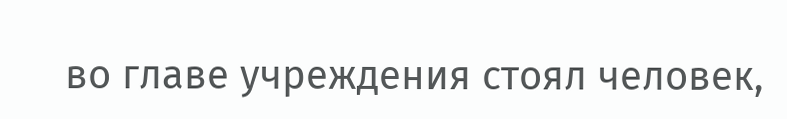во главе учреждения стоял человек,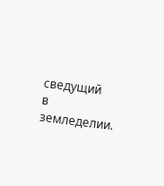сведущий
в земледелии.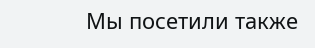Мы посетили также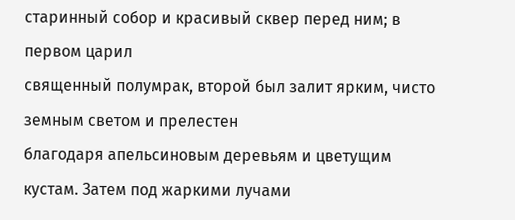старинный собор и красивый сквер перед ним; в первом царил
священный полумрак, второй был залит ярким, чисто земным светом и прелестен
благодаря апельсиновым деревьям и цветущим кустам. Затем под жаркими лучами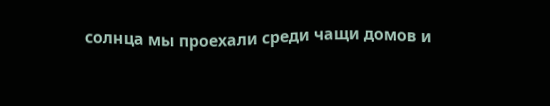солнца мы проехали среди чащи домов и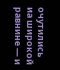очутились иа широкой равнине — и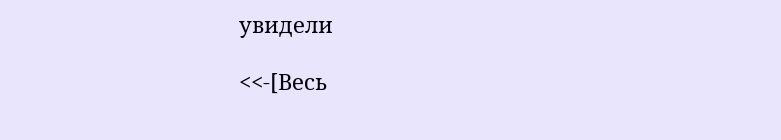увидели

<<-[Весь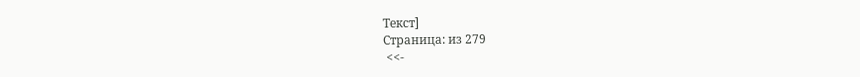Текст]
Страница: из 279
 <<-